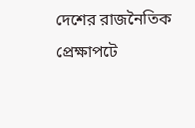দেশের রাজনৈতিক প্রেক্ষাপটে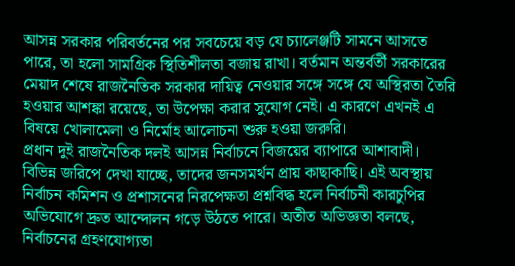আসন্ন সরকার পরিবর্তনের পর সবচেয়ে বড় যে চ্যালেঞ্জটি সামনে আসতে পারে, তা হলো সামগ্রিক স্থিতিশীলতা বজায় রাখা। বর্তমান অন্তর্বর্তী সরকারের মেয়াদ শেষে রাজনৈতিক সরকার দায়িত্ব নেওয়ার সঙ্গে সঙ্গে যে অস্থিরতা তৈরি হওয়ার আশঙ্কা রয়েছে, তা উপেক্ষা করার সুযোগ নেই। এ কারণে এখনই এ বিষয়ে খোলামেলা ও নির্মোহ আলোচনা শুরু হওয়া জরুরি।
প্রধান দুই রাজনৈতিক দলই আসন্ন নির্বাচনে বিজয়ের ব্যাপারে আশাবাদী। বিভিন্ন জরিপে দেখা যাচ্ছে, তাদের জনসমর্থন প্রায় কাছাকাছি। এই অবস্থায় নির্বাচন কমিশন ও প্রশাসনের নিরপেক্ষতা প্রশ্নবিদ্ধ হলে নির্বাচনী কারচুপির অভিযোগে দ্রুত আন্দোলন গড়ে উঠতে পারে। অতীত অভিজ্ঞতা বলছে, নির্বাচনের গ্রহণযোগ্যতা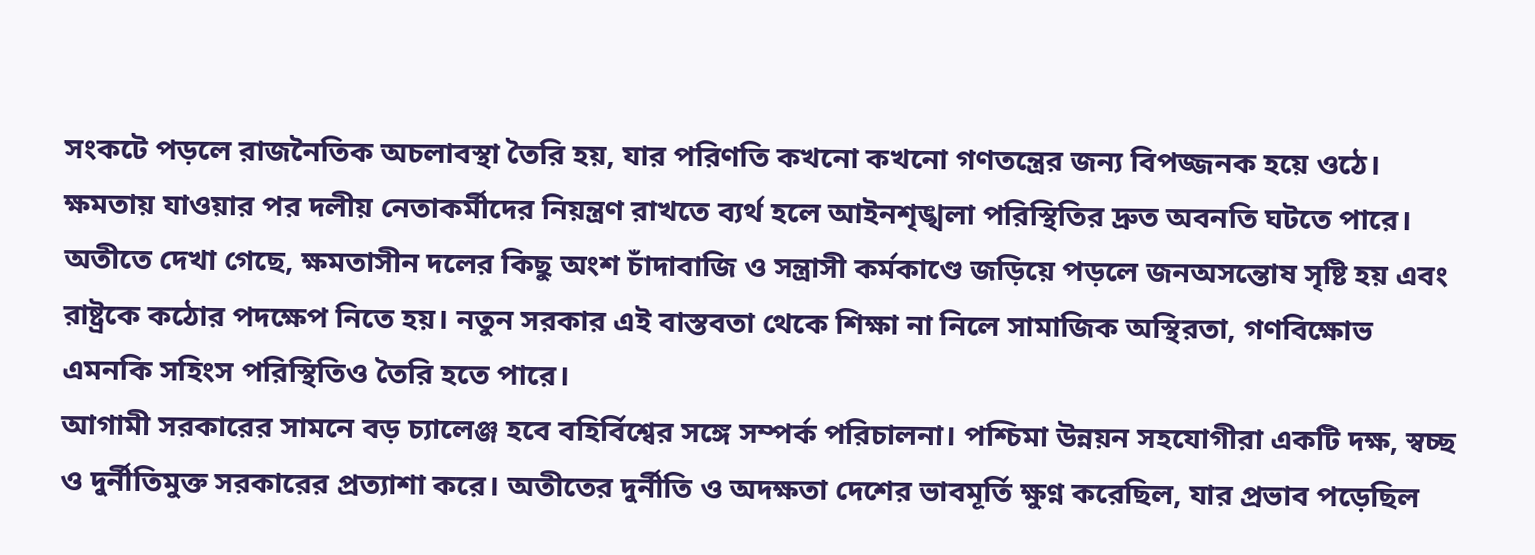সংকটে পড়লে রাজনৈতিক অচলাবস্থা তৈরি হয়, যার পরিণতি কখনো কখনো গণতন্ত্রের জন্য বিপজ্জনক হয়ে ওঠে।
ক্ষমতায় যাওয়ার পর দলীয় নেতাকর্মীদের নিয়ন্ত্রণ রাখতে ব্যর্থ হলে আইনশৃঙ্খলা পরিস্থিতির দ্রুত অবনতি ঘটতে পারে। অতীতে দেখা গেছে, ক্ষমতাসীন দলের কিছু অংশ চাঁদাবাজি ও সন্ত্রাসী কর্মকাণ্ডে জড়িয়ে পড়লে জনঅসন্তোষ সৃষ্টি হয় এবং রাষ্ট্রকে কঠোর পদক্ষেপ নিতে হয়। নতুন সরকার এই বাস্তবতা থেকে শিক্ষা না নিলে সামাজিক অস্থিরতা, গণবিক্ষোভ এমনকি সহিংস পরিস্থিতিও তৈরি হতে পারে।
আগামী সরকারের সামনে বড় চ্যালেঞ্জ হবে বহির্বিশ্বের সঙ্গে সম্পর্ক পরিচালনা। পশ্চিমা উন্নয়ন সহযোগীরা একটি দক্ষ, স্বচ্ছ ও দুর্নীতিমুক্ত সরকারের প্রত্যাশা করে। অতীতের দুর্নীতি ও অদক্ষতা দেশের ভাবমূর্তি ক্ষুণ্ন করেছিল, যার প্রভাব পড়েছিল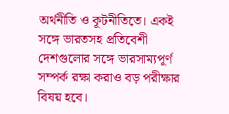অর্থনীতি ও কূটনীতিতে। একই সঙ্গে ভারতসহ প্রতিবেশী দেশগুলোর সঙ্গে ভারসাম্যপূর্ণ সম্পর্ক রক্ষা করাও বড় পরীক্ষার বিষয় হবে।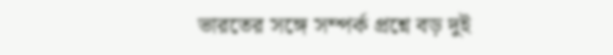ভারতের সঙ্গে সম্পর্ক প্রশ্নে বড় দুই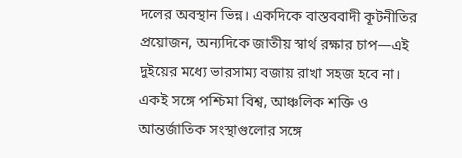দলের অবস্থান ভিন্ন। একদিকে বাস্তববাদী কূটনীতির প্রয়োজন, অন্যদিকে জাতীয় স্বার্থ রক্ষার চাপ—এই দুইয়ের মধ্যে ভারসাম্য বজায় রাখা সহজ হবে না। একই সঙ্গে পশ্চিমা বিশ্ব, আঞ্চলিক শক্তি ও আন্তর্জাতিক সংস্থাগুলোর সঙ্গে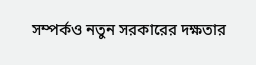সম্পর্কও নতুন সরকারের দক্ষতার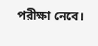পরীক্ষা নেবে।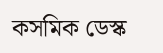কসমিক ডেস্ক